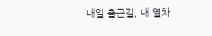내일 출근길, 내 열차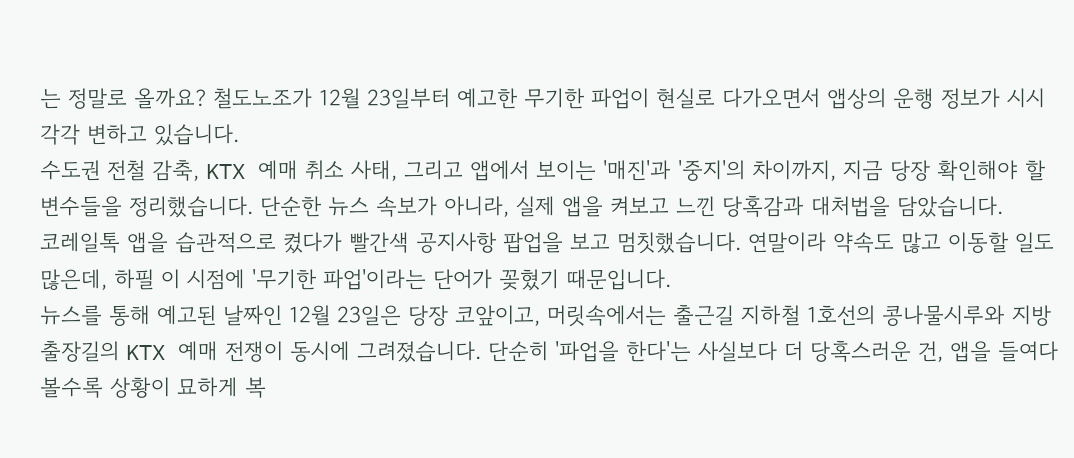는 정말로 올까요? 철도노조가 12월 23일부터 예고한 무기한 파업이 현실로 다가오면서 앱상의 운행 정보가 시시각각 변하고 있습니다.
수도권 전철 감축, KTX 예매 취소 사태, 그리고 앱에서 보이는 '매진'과 '중지'의 차이까지, 지금 당장 확인해야 할 변수들을 정리했습니다. 단순한 뉴스 속보가 아니라, 실제 앱을 켜보고 느낀 당혹감과 대처법을 담았습니다.
코레일톡 앱을 습관적으로 켰다가 빨간색 공지사항 팝업을 보고 멈칫했습니다. 연말이라 약속도 많고 이동할 일도 많은데, 하필 이 시점에 '무기한 파업'이라는 단어가 꽂혔기 때문입니다.
뉴스를 통해 예고된 날짜인 12월 23일은 당장 코앞이고, 머릿속에서는 출근길 지하철 1호선의 콩나물시루와 지방 출장길의 KTX 예매 전쟁이 동시에 그려졌습니다. 단순히 '파업을 한다'는 사실보다 더 당혹스러운 건, 앱을 들여다볼수록 상황이 묘하게 복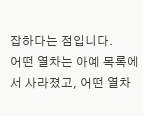잡하다는 점입니다.
어떤 열차는 아예 목록에서 사라졌고, 어떤 열차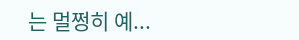는 멀쩡히 예...